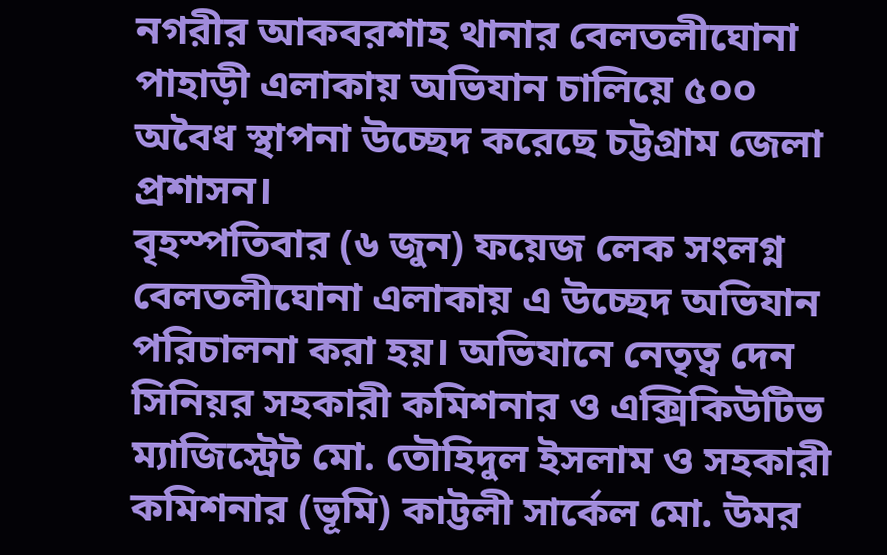নগরীর আকবরশাহ থানার বেলতলীঘোনা পাহাড়ী এলাকায় অভিযান চালিয়ে ৫০০ অবৈধ স্থাপনা উচ্ছেদ করেছে চট্টগ্রাম জেলা প্রশাসন।
বৃহস্পতিবার (৬ জুন) ফয়েজ লেক সংলগ্ন বেলতলীঘোনা এলাকায় এ উচ্ছেদ অভিযান পরিচালনা করা হয়। অভিযানে নেতৃত্ব দেন সিনিয়র সহকারী কমিশনার ও এক্সিকিউটিভ ম্যাজিস্ট্রেট মো. তৌহিদুল ইসলাম ও সহকারী কমিশনার (ভূমি) কাট্টলী সার্কেল মো. উমর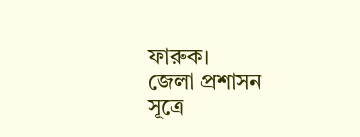ফারুক।
জেলা প্রশাসন সূত্রে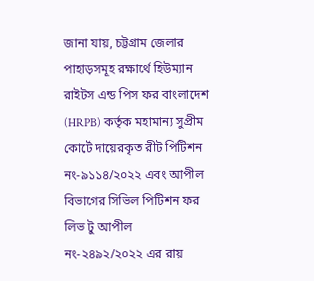জানা যায়, চট্টগ্রাম জেলার পাহাড়সমূহ রক্ষার্থে হিউম্যান রাইটস এন্ড পিস ফর বাংলাদেশ (HRPB) কর্তৃক মহামান্য সুপ্রীম কোর্টে দায়েরকৃত রীট পিটিশন নং-৯১১৪/২০২২ এবং আপীল বিভাগের সিভিল পিটিশন ফর লিভ টু আপীল নং-২৪৯২/২০২২ এর রায়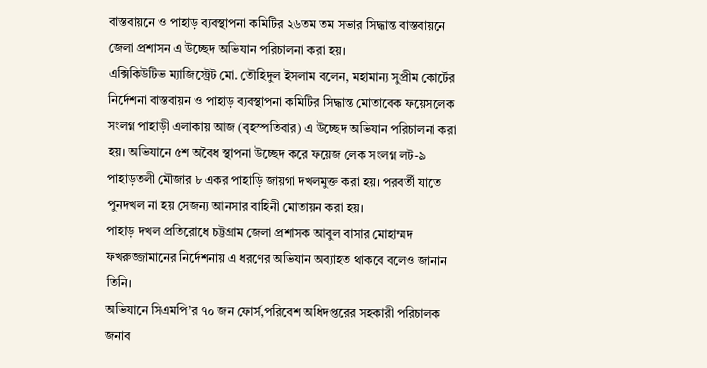বাস্তবায়নে ও পাহাড় ব্যবস্থাপনা কমিটির ২৬তম তম সভার সিদ্ধান্ত বাস্তবায়নে জেলা প্রশাসন এ উচ্ছেদ অভিযান পরিচালনা করা হয়।
এক্সিকিউটিভ ম্যাজিস্ট্রেট মো. তৌহিদুল ইসলাম বলেন, মহামান্য সুপ্রীম কোর্টের নির্দেশনা বাস্তবায়ন ও পাহাড় ব্যবস্থাপনা কমিটির সিদ্ধান্ত মোতাবেক ফয়েসলেক সংলগ্ন পাহাড়ী এলাকায় আজ (বৃহস্পতিবার) এ উচ্ছেদ অভিযান পরিচালনা করা হয়। অভিযানে ৫শ অবৈধ স্থাপনা উচ্ছেদ করে ফয়েজ লেক সংলগ্ন লট-৯ পাহাড়তলী মৌজার ৮ একর পাহাড়ি জায়গা দখলমুক্ত করা হয়। পরবর্তী যাতে পুনদখল না হয় সেজন্য আনসার বাহিনী মোতায়ন করা হয়।
পাহাড় দখল প্রতিরোধে চট্টগ্রাম জেলা প্রশাসক আবুল বাসার মোহাম্মদ ফখরুজ্জামানের নির্দেশনায় এ ধরণের অভিযান অব্যাহত থাকবে বলেও জানান তিনি।
অভিযানে সিএমপি’র ৭০ জন ফোর্স,পরিবেশ অধিদপ্তরের সহকারী পরিচালক জনাব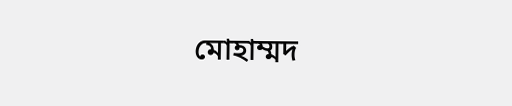মোহাম্মদ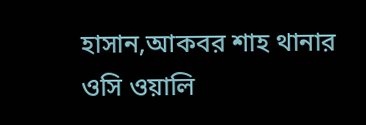হাসান,আকবর শাহ থানার ওসি ওয়ালি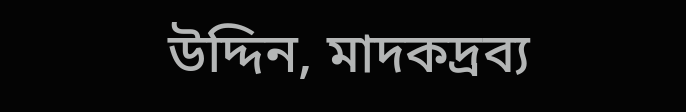উদ্দিন, মাদকদ্রব্য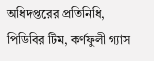অধিদপ্তরের প্রতিনিধি, পিডিবির টিম, কর্ণফুলী গ্যাস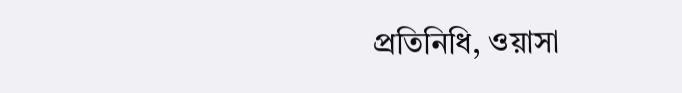প্রতিনিধি, ওয়াসা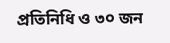প্রতিনিধি ও ৩০ জন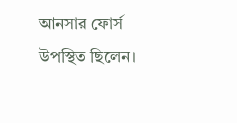আনসার ফোর্স উপস্থিত ছিলেন।